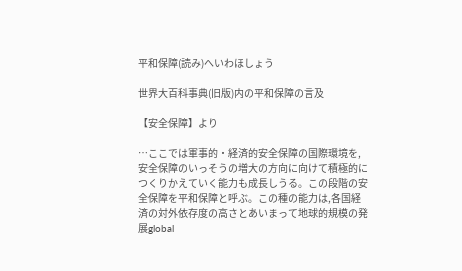平和保障(読み)へいわほしょう

世界大百科事典(旧版)内の平和保障の言及

【安全保障】より

…ここでは軍事的・経済的安全保障の国際環境を,安全保障のいっそうの増大の方向に向けて積極的につくりかえていく能力も成長しうる。この段階の安全保障を平和保障と呼ぶ。この種の能力は,各国経済の対外依存度の高さとあいまって地球的規模の発展global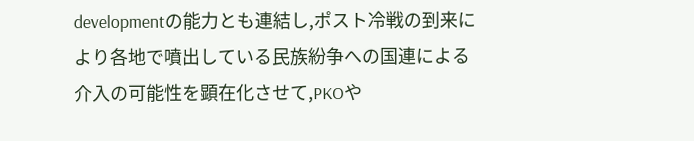developmentの能力とも連結し,ポスト冷戦の到来により各地で噴出している民族紛争への国連による介入の可能性を顕在化させて,PKOや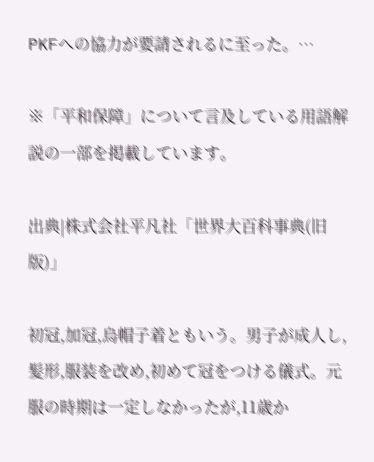PKFへの協力が要請されるに至った。…

※「平和保障」について言及している用語解説の一部を掲載しています。

出典|株式会社平凡社「世界大百科事典(旧版)」

初冠,加冠,烏帽子着ともいう。男子が成人し,髪形,服装を改め,初めて冠をつける儀式。元服の時期は一定しなかったが,11歳か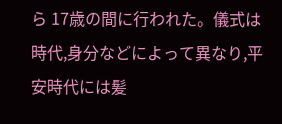ら 17歳の間に行われた。儀式は時代,身分などによって異なり,平安時代には髪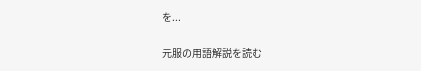を...

元服の用語解説を読む